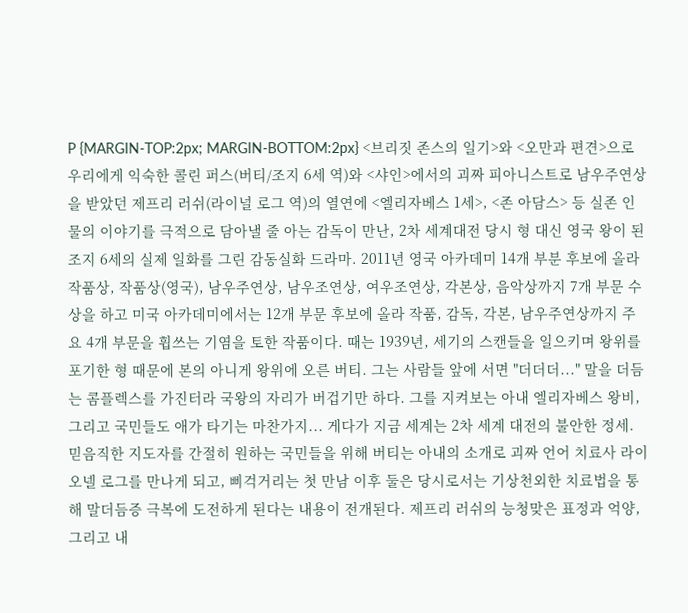P {MARGIN-TOP:2px; MARGIN-BOTTOM:2px} <브리짓 존스의 일기>와 <오만과 편견>으로 우리에게 익숙한 콜린 퍼스(버티/조지 6세 역)와 <샤인>에서의 괴짜 피아니스트로 남우주연상을 받았던 제프리 러쉬(라이널 로그 역)의 열연에 <엘리자베스 1세>, <존 아담스> 등 실존 인물의 이야기를 극적으로 담아낼 줄 아는 감독이 만난, 2차 세계대전 당시 형 대신 영국 왕이 된 조지 6세의 실제 일화를 그린 감동실화 드라마. 2011년 영국 아카데미 14개 부분 후보에 올라 작품상, 작품상(영국), 남우주연상, 남우조연상, 여우조연상, 각본상, 음악상까지 7개 부문 수상을 하고 미국 아카데미에서는 12개 부문 후보에 올라 작품, 감독, 각본, 남우주연상까지 주요 4개 부문을 휩쓰는 기염을 토한 작품이다. 때는 1939년, 세기의 스캔들을 일으키며 왕위를 포기한 형 때문에 본의 아니게 왕위에 오른 버티. 그는 사람들 앞에 서면 "더더더..." 말을 더듬는 콤플렉스를 가진터라 국왕의 자리가 버겁기만 하다. 그를 지켜보는 아내 엘리자베스 왕비, 그리고 국민들도 애가 타기는 마찬가지... 게다가 지금 세계는 2차 세계 대전의 불안한 정세. 믿음직한 지도자를 간절히 원하는 국민들을 위해 버티는 아내의 소개로 괴짜 언어 치료사 라이오넬 로그를 만나게 되고, 삐걱거리는 첫 만남 이후 둘은 당시로서는 기상천외한 치료법을 통해 말더듬증 극복에 도전하게 된다는 내용이 전개된다. 제프리 러쉬의 능청맞은 표정과 억양, 그리고 내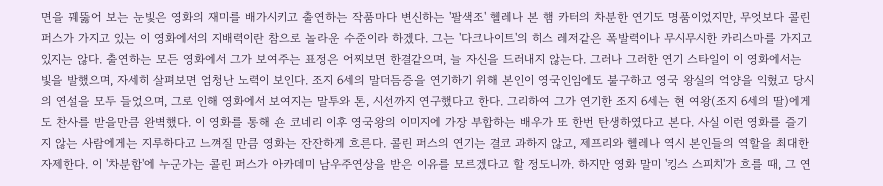면을 꿰뚫어 보는 눈빛은 영화의 재미를 배가시키고 출연하는 작품마다 변신하는 '팔색조' 헬레나 본 햄 카터의 차분한 연기도 명품이었지만, 무엇보다 콜린 퍼스가 가지고 있는 이 영화에서의 지배력이란 참으로 놀라운 수준이라 하겠다. 그는 '다크나이트'의 히스 레저같은 폭발력이나 무시무시한 카리스마를 가지고 있지는 않다. 출연하는 모든 영화에서 그가 보여주는 표정은 어찌보면 한결같으며, 늘 자신을 드러내지 않는다. 그러나 그러한 연기 스타일이 이 영화에서는 빛을 발했으며, 자세히 살펴보면 엄청난 노력이 보인다. 조지 6세의 말더듬증을 연기하기 위해 본인이 영국인임에도 불구하고 영국 왕실의 억양을 익혔고 당시의 연설을 모두 들었으며, 그로 인해 영화에서 보여지는 말투와 톤, 시선까지 연구했다고 한다. 그리하여 그가 연기한 조지 6세는 현 여왕(조지 6세의 딸)에게도 찬사를 받을만큼 완벽했다. 이 영화를 통해 숀 코네리 이후 영국왕의 이미지에 가장 부합하는 배우가 또 한번 탄생하였다고 본다. 사실 이런 영화를 즐기지 않는 사람에게는 지루하다고 느껴질 만큼 영화는 잔잔하게 흐른다. 콜린 퍼스의 연기는 결코 과하지 않고, 제프리와 헬레나 역시 본인들의 역할을 최대한 자제한다. 이 '차분함'에 누군가는 콜린 퍼스가 아카데미 남우주연상을 받은 이유를 모르겠다고 할 정도니까. 하지만 영화 말미 '킹스 스피치'가 흐를 때, 그 연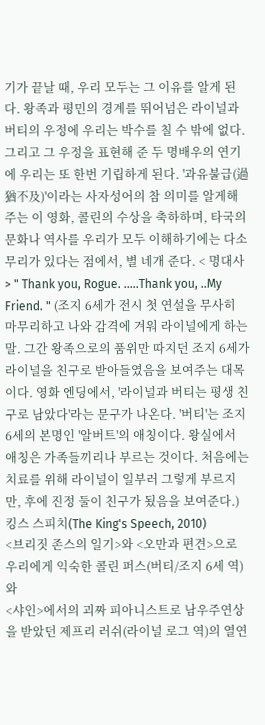기가 끝날 때, 우리 모두는 그 이유를 알게 된다. 왕족과 평민의 경계를 뛰어넘은 라이널과 버티의 우정에 우리는 박수를 칠 수 밖에 없다. 그리고 그 우정을 표현해 준 두 명배우의 연기에 우리는 또 한번 기립하게 된다. '과유불급(過猶不及)'이라는 사자성어의 참 의미를 알게해주는 이 영화, 콜린의 수상을 축하하며, 타국의 문화나 역사를 우리가 모두 이해하기에는 다소 무리가 있다는 점에서, 별 네개 준다. < 명대사 > " Thank you, Rogue. .....Thank you, ..My Friend. " (조지 6세가 전시 첫 연설을 무사히 마무리하고 나와 감격에 겨워 라이널에게 하는 말. 그간 왕족으로의 품위만 따지던 조지 6세가 라이널을 친구로 받아들였음을 보여주는 대목이다. 영화 엔딩에서, '라이널과 버티는 평생 친구로 남았다'라는 문구가 나온다. '버티'는 조지 6세의 본명인 '알버트'의 애칭이다. 왕실에서 애칭은 가족들끼리나 부르는 것이다. 처음에는 치료를 위해 라이널이 일부러 그렇게 부르지만, 후에 진정 둘이 친구가 됬음을 보여준다.)
킹스 스피치(The King's Speech, 2010)
<브리짓 존스의 일기>와 <오만과 편견>으로 우리에게 익숙한 콜린 퍼스(버티/조지 6세 역)와
<샤인>에서의 괴짜 피아니스트로 남우주연상을 받았던 제프리 러쉬(라이널 로그 역)의 열연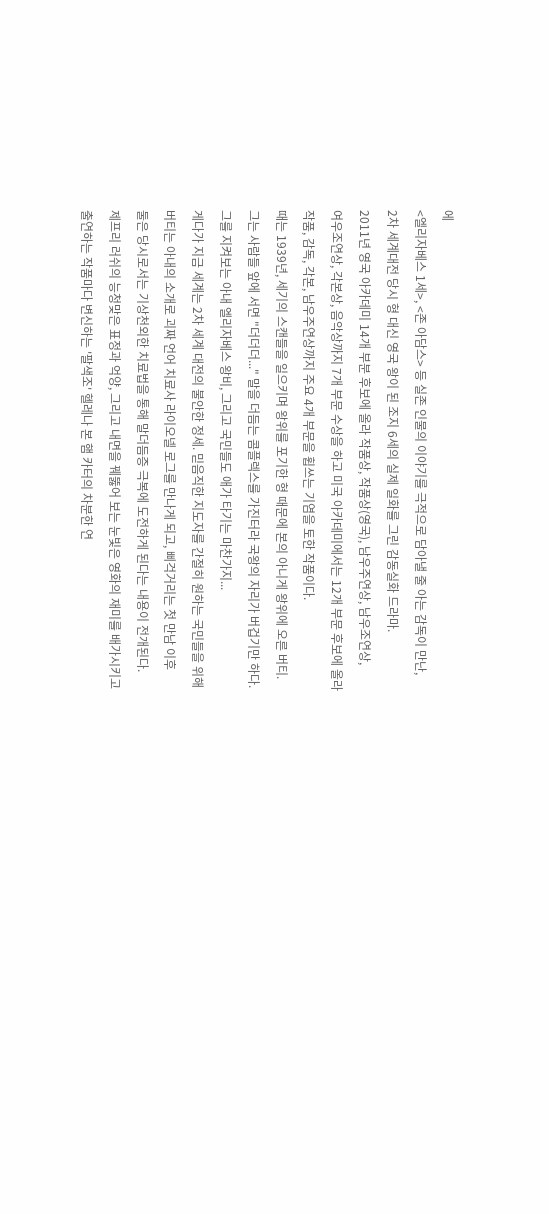에
<엘리자베스 1세>, <존 아담스> 등 실존 인물의 이야기를 극적으로 담아낼 줄 아는 감독이 만난,
2차 세계대전 당시 형 대신 영국 왕이 된 조지 6세의 실제 일화를 그린 감동실화 드라마.
2011년 영국 아카데미 14개 부분 후보에 올라 작품상, 작품상(영국), 남우주연상, 남우조연상,
여우조연상, 각본상, 음악상까지 7개 부문 수상을 하고 미국 아카데미에서는 12개 부문 후보에 올라
작품, 감독, 각본, 남우주연상까지 주요 4개 부문을 휩쓰는 기염을 토한 작품이다.
때는 1939년, 세기의 스캔들을 일으키며 왕위를 포기한 형 때문에 본의 아니게 왕위에 오른 버티.
그는 사람들 앞에 서면 "더더더..." 말을 더듬는 콤플렉스를 가진터라 국왕의 자리가 버겁기만 하다.
그를 지켜보는 아내 엘리자베스 왕비, 그리고 국민들도 애가 타기는 마찬가지...
게다가 지금 세계는 2차 세계 대전의 불안한 정세. 믿음직한 지도자를 간절히 원하는 국민들을 위해
버티는 아내의 소개로 괴짜 언어 치료사 라이오넬 로그를 만나게 되고, 삐걱거리는 첫 만남 이후
둘은 당시로서는 기상천외한 치료법을 통해 말더듬증 극복에 도전하게 된다는 내용이 전개된다.
제프리 러쉬의 능청맞은 표정과 억양, 그리고 내면을 꿰뚫어 보는 눈빛은 영화의 재미를 배가시키고
출연하는 작품마다 변신하는 '팔색조' 헬레나 본 햄 카터의 차분한 연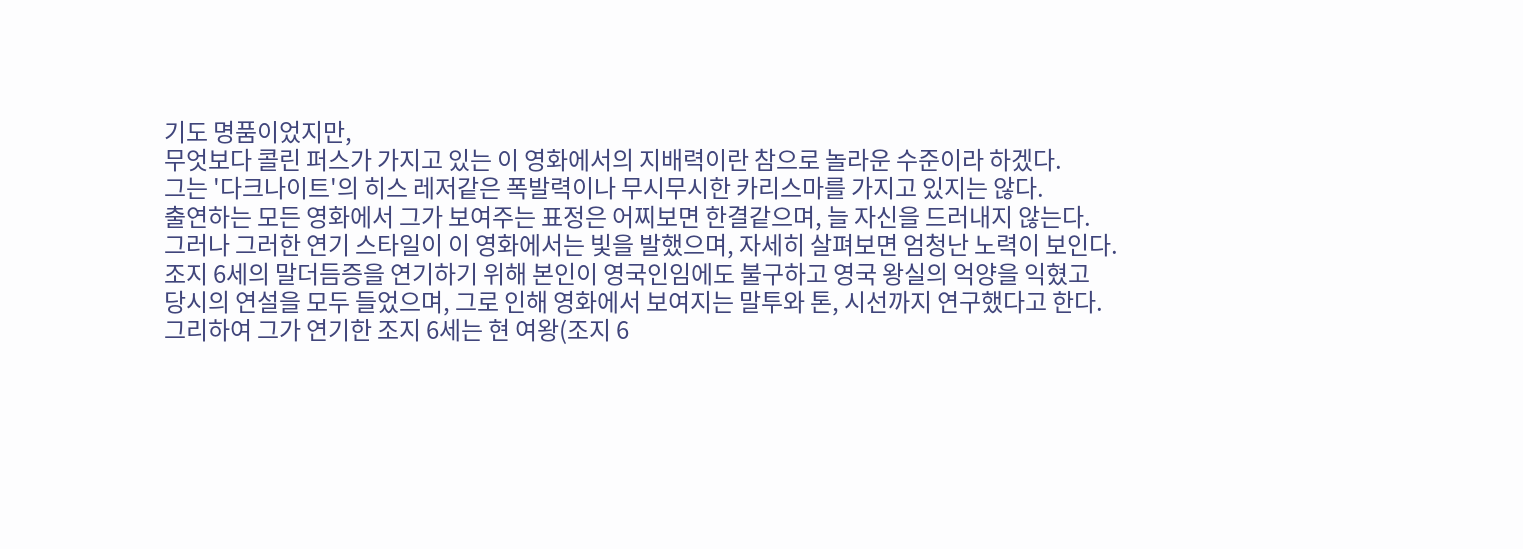기도 명품이었지만,
무엇보다 콜린 퍼스가 가지고 있는 이 영화에서의 지배력이란 참으로 놀라운 수준이라 하겠다.
그는 '다크나이트'의 히스 레저같은 폭발력이나 무시무시한 카리스마를 가지고 있지는 않다.
출연하는 모든 영화에서 그가 보여주는 표정은 어찌보면 한결같으며, 늘 자신을 드러내지 않는다.
그러나 그러한 연기 스타일이 이 영화에서는 빛을 발했으며, 자세히 살펴보면 엄청난 노력이 보인다.
조지 6세의 말더듬증을 연기하기 위해 본인이 영국인임에도 불구하고 영국 왕실의 억양을 익혔고
당시의 연설을 모두 들었으며, 그로 인해 영화에서 보여지는 말투와 톤, 시선까지 연구했다고 한다.
그리하여 그가 연기한 조지 6세는 현 여왕(조지 6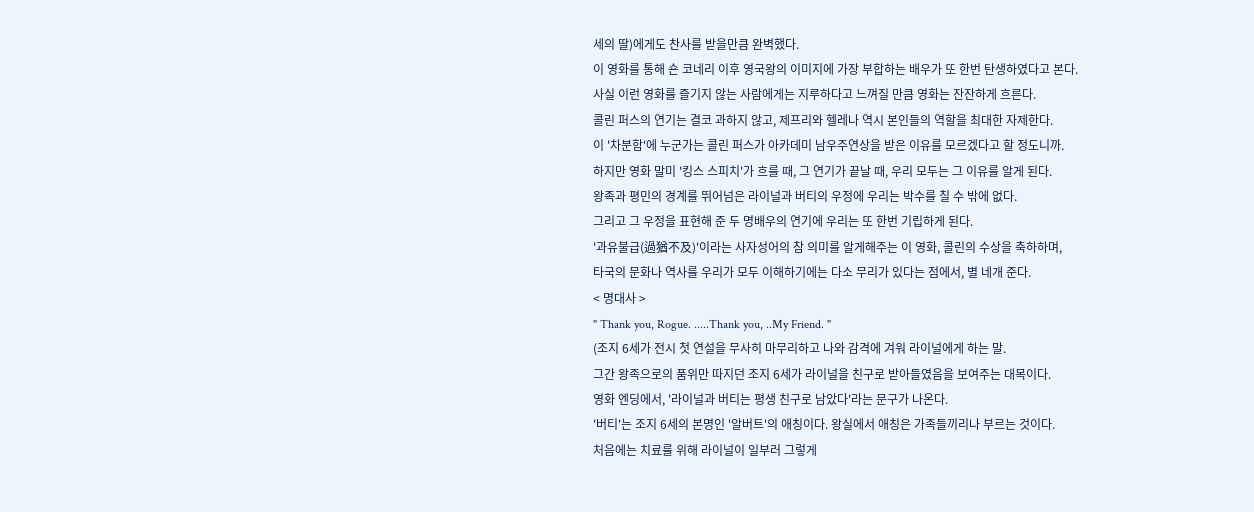세의 딸)에게도 찬사를 받을만큼 완벽했다.
이 영화를 통해 숀 코네리 이후 영국왕의 이미지에 가장 부합하는 배우가 또 한번 탄생하였다고 본다.
사실 이런 영화를 즐기지 않는 사람에게는 지루하다고 느껴질 만큼 영화는 잔잔하게 흐른다.
콜린 퍼스의 연기는 결코 과하지 않고, 제프리와 헬레나 역시 본인들의 역할을 최대한 자제한다.
이 '차분함'에 누군가는 콜린 퍼스가 아카데미 남우주연상을 받은 이유를 모르겠다고 할 정도니까.
하지만 영화 말미 '킹스 스피치'가 흐를 때, 그 연기가 끝날 때, 우리 모두는 그 이유를 알게 된다.
왕족과 평민의 경계를 뛰어넘은 라이널과 버티의 우정에 우리는 박수를 칠 수 밖에 없다.
그리고 그 우정을 표현해 준 두 명배우의 연기에 우리는 또 한번 기립하게 된다.
'과유불급(過猶不及)'이라는 사자성어의 참 의미를 알게해주는 이 영화, 콜린의 수상을 축하하며,
타국의 문화나 역사를 우리가 모두 이해하기에는 다소 무리가 있다는 점에서, 별 네개 준다.
< 명대사 >
" Thank you, Rogue. .....Thank you, ..My Friend. "
(조지 6세가 전시 첫 연설을 무사히 마무리하고 나와 감격에 겨워 라이널에게 하는 말.
그간 왕족으로의 품위만 따지던 조지 6세가 라이널을 친구로 받아들였음을 보여주는 대목이다.
영화 엔딩에서, '라이널과 버티는 평생 친구로 남았다'라는 문구가 나온다.
'버티'는 조지 6세의 본명인 '알버트'의 애칭이다. 왕실에서 애칭은 가족들끼리나 부르는 것이다.
처음에는 치료를 위해 라이널이 일부러 그렇게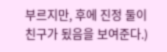부르지만, 후에 진정 둘이 친구가 됬음을 보여준다.)